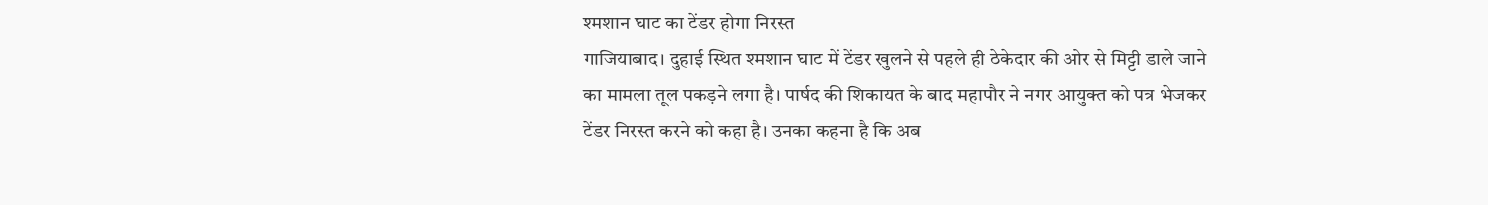श्मशान घाट का टेंडर होगा निरस्त
गाजियाबाद। दुहाई स्थित श्मशान घाट में टेंडर खुलने से पहले ही ठेकेदार की ओर से मिट्टी डाले जाने का मामला तूल पकड़ने लगा है। पार्षद की शिकायत के बाद महापौर ने नगर आयुक्त को पत्र भेजकर टेंडर निरस्त करने को कहा है। उनका कहना है कि अब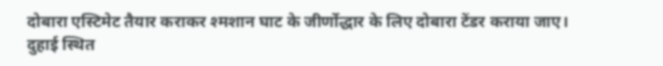दोबारा एस्टिमेट तैयार कराकर श्मशान घाट के जीर्णोद्धार के लिए दोबारा टेंडर कराया जाए।
दुहाई स्थित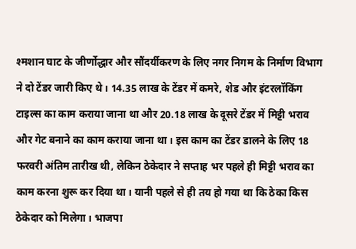श्मशान घाट के जीर्णोद्धार और सौंदर्यीकरण के लिए नगर निगम के निर्माण विभाग ने दो टेंडर जारी किए थे। 14.35 लाख के टेंडर में कमरे, शेड और इंटरलॉकिंग टाइल्स का काम कराया जाना था और 20.18 लाख के दूसरे टेंडर में मिट्टी भराव और गेट बनाने का काम कराया जाना था। इस काम का टेंडर डालने के लिए 18 फरवरी अंतिम तारीख थी, लेकिन ठेकेदार ने सप्ताह भर पहले ही मिट्टी भराव का काम करना शुरू कर दिया था। यानी पहले से ही तय हो गया था कि ठेका किस ठेकेदार को मिलेगा। भाजपा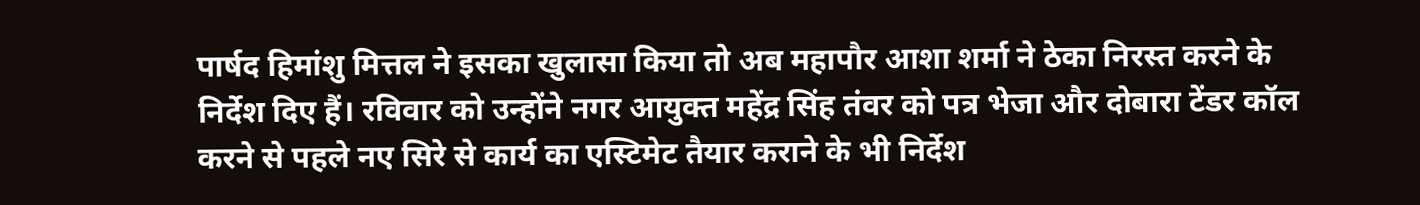पार्षद हिमांशु मित्तल ने इसका खुलासा किया तो अब महापौर आशा शर्मा ने ठेका निरस्त करने के निर्देश दिए हैं। रविवार को उन्होंने नगर आयुक्त महेंद्र सिंह तंवर को पत्र भेजा और दोबारा टेंडर कॉल करने से पहले नए सिरे से कार्य का एस्टिमेट तैयार कराने के भी निर्देश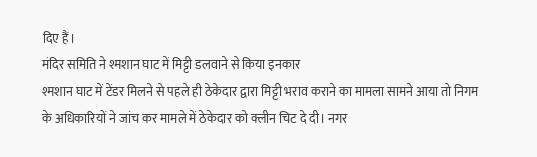दिए हैं।
मंदिर समिति ने श्मशान घाट में मिट्टी डलवाने से किया इनकार
श्मशान घाट में टेंडर मिलने से पहले ही ठेकेदार द्वारा मिट्टी भराव कराने का मामला सामने आया तो निगम के अधिकारियों ने जांच कर मामले में ठेकेदार को क्लीन चिट दे दी। नगर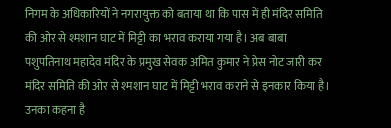निगम के अधिकारियों ने नगरायुक्त को बताया था कि पास में ही मंदिर समिति की ओर से श्मशान घाट में मिट्टी का भराव कराया गया है। अब बाबा पशुपतिनाथ महादेव मंदिर के प्रमुख सेवक अमित कुमार ने प्रेस नोट जारी कर मंदिर समिति की ओर से श्मशान घाट में मिट्टी भराव कराने से इनकार किया है। उनका कहना है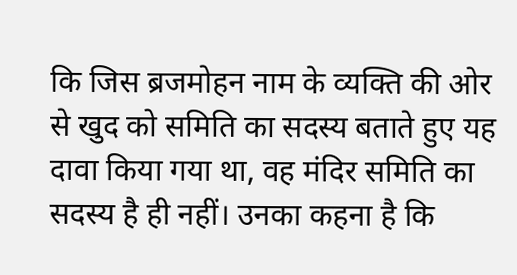कि जिस ब्रजमोहन नाम के व्यक्ति की ओर से खुद को समिति का सदस्य बताते हुए यह दावा किया गया था, वह मंदिर समिति का सदस्य है ही नहीं। उनका कहना है कि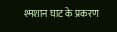श्मशान घाट के प्रकरण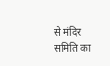से मंदिर समिति का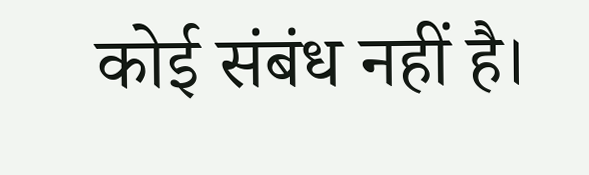कोई संबंध नहीं है।